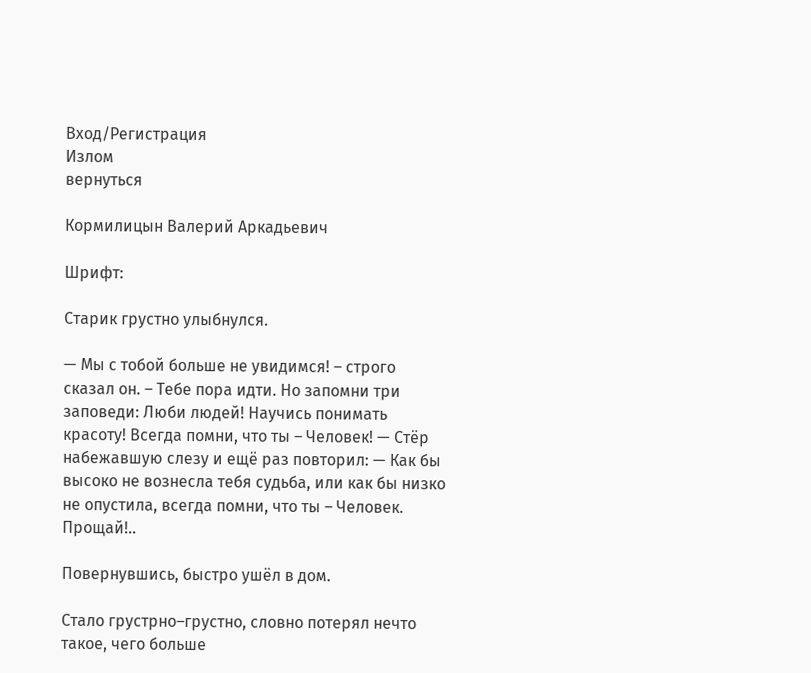Вход/Регистрация
Излом
вернуться

Кормилицын Валерий Аркадьевич

Шрифт:

Старик грустно улыбнулся.

— Мы с тобой больше не увидимся! – строго сказал он. – Тебе пора идти. Но запомни три заповеди: Люби людей! Научись понимать красоту! Всегда помни, что ты – Человек! — Стёр набежавшую слезу и ещё раз повторил: — Как бы высоко не вознесла тебя судьба, или как бы низко не опустила, всегда помни, что ты – Человек. Прощай!..

Повернувшись, быстро ушёл в дом.

Стало грустрно–грустно, словно потерял нечто такое, чего больше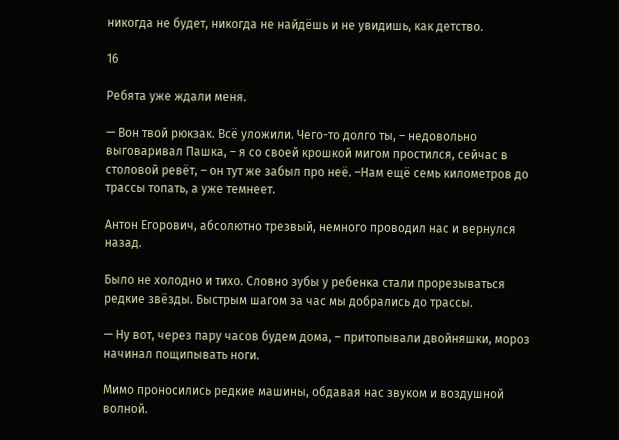никогда не будет, никогда не найдёшь и не увидишь, как детство.

16

Ребята уже ждали меня.

— Вон твой рюкзак. Всё уложили. Чего-то долго ты, – недовольно выговаривал Пашка, – я со своей крошкой мигом простился, сейчас в столовой ревёт, – он тут же забыл про неё. –Нам ещё семь километров до трассы топать, а уже темнеет.

Антон Егорович, абсолютно трезвый, немного проводил нас и вернулся назад.

Было не холодно и тихо. Словно зубы у ребенка стали прорезываться редкие звёзды. Быстрым шагом за час мы добрались до трассы.

— Ну вот, через пару часов будем дома, – притопывали двойняшки, мороз начинал пощипывать ноги.

Мимо проносились редкие машины, обдавая нас звуком и воздушной волной.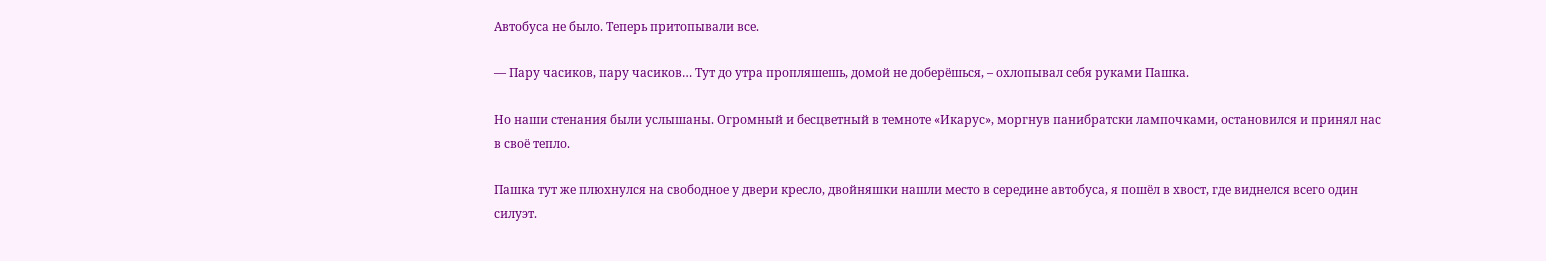Автобуса не было. Теперь притопывали все.

— Пару часиков, пару часиков… Тут до утра пропляшешь, домой не доберёшься, – охлопывал себя руками Пашка.

Но наши стенания были услышаны. Огромный и бесцветный в темноте «Икарус», моргнув панибратски лампочками, остановился и принял нас в своё тепло.

Пашка тут же плюхнулся на свободное у двери кресло, двойняшки нашли место в середине автобуса, я пошёл в хвост, где виднелся всего один силуэт.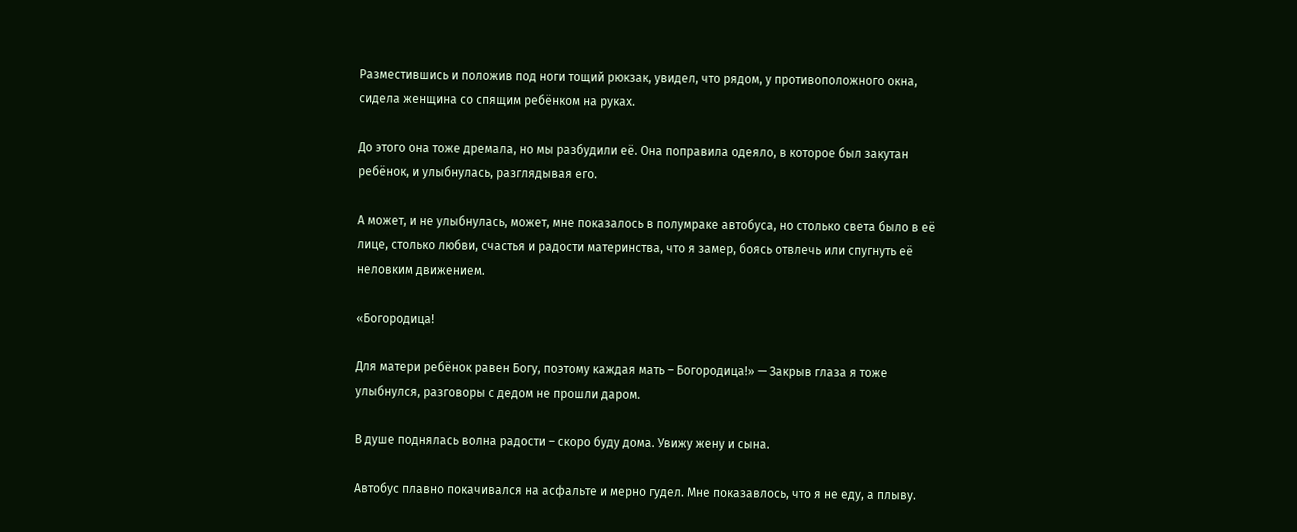Разместившись и положив под ноги тощий рюкзак, увидел, что рядом, у противоположного окна, сидела женщина со спящим ребёнком на руках.

До этого она тоже дремала, но мы разбудили её. Она поправила одеяло, в которое был закутан ребёнок, и улыбнулась, разглядывая его.

А может, и не улыбнулась, может, мне показалось в полумраке автобуса, но столько света было в её лице, столько любви, счастья и радости материнства, что я замер, боясь отвлечь или спугнуть её неловким движением.

«Богородица!

Для матери ребёнок равен Богу, поэтому каждая мать – Богородица!» — Закрыв глаза я тоже улыбнулся, разговоры с дедом не прошли даром.

В душе поднялась волна радости – скоро буду дома. Увижу жену и сына.

Автобус плавно покачивался на асфальте и мерно гудел. Мне показавлось, что я не еду, а плыву.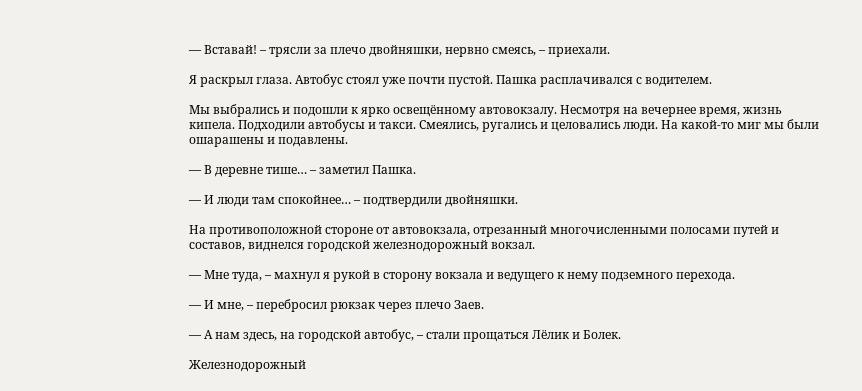— Вставай! – трясли за плечо двойняшки, нервно смеясь, – приехали.

Я раскрыл глаза. Автобус стоял уже почти пустой. Пашка расплачивался с водителем.

Мы выбрались и подошли к ярко освещённому автовокзалу. Несмотря на вечернее время, жизнь кипела. Подходили автобусы и такси. Смеялись, ругались и целовались люди. На какой-то миг мы были ошарашены и подавлены.

— В деревне тише… – заметил Пашка.

— И люди там спокойнее… – подтвердили двойняшки.

На противоположной стороне от автовокзала, отрезанный многочисленными полосами путей и составов, виднелся городской железнодорожный вокзал.

— Мне туда, – махнул я рукой в сторону вокзала и ведущего к нему подземного перехода.

— И мне, – перебросил рюкзак через плечо Заев.

— А нам здесь, на городской автобус, – стали прощаться Лёлик и Болек.

Железнодорожный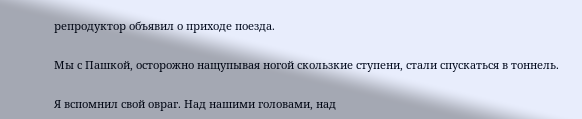репродуктор объявил о приходе поезда.

Мы с Пашкой, осторожно нащупывая ногой скользкие ступени, стали спускаться в тоннель.

Я вспомнил свой овраг. Над нашими головами, над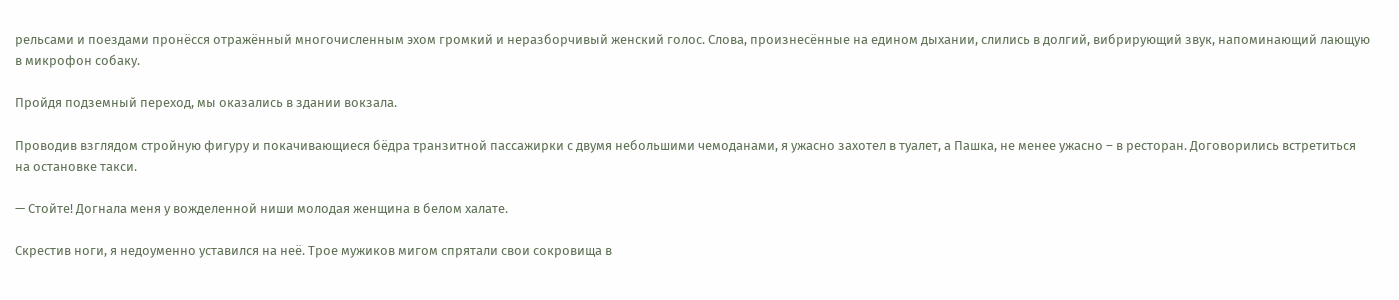рельсами и поездами пронёсся отражённый многочисленным эхом громкий и неразборчивый женский голос. Слова, произнесённые на едином дыхании, слились в долгий, вибрирующий звук, напоминающий лающую в микрофон собаку.

Пройдя подземный переход, мы оказались в здании вокзала.

Проводив взглядом стройную фигуру и покачивающиеся бёдра транзитной пассажирки с двумя небольшими чемоданами, я ужасно захотел в туалет, а Пашка, не менее ужасно – в ресторан. Договорились встретиться на остановке такси.

— Стойте! Догнала меня у вожделенной ниши молодая женщина в белом халате.

Скрестив ноги, я недоуменно уставился на неё. Трое мужиков мигом спрятали свои сокровища в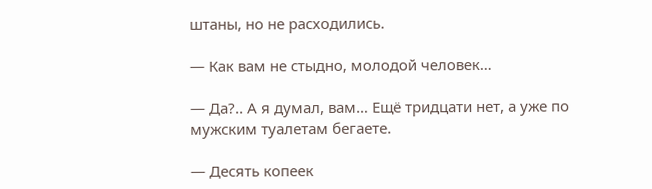штаны, но не расходились.

— Как вам не стыдно, молодой человек…

— Да?.. А я думал, вам… Ещё тридцати нет, а уже по мужским туалетам бегаете.

— Десять копеек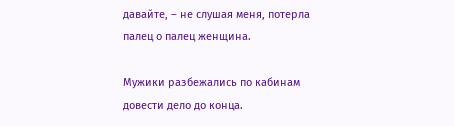давайте, – не слушая меня, потерла палец о палец женщина.

Мужики разбежались по кабинам довести дело до конца.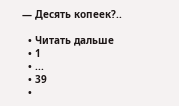— Десять копеек?..

  • Читать дальше
  • 1
  • ...
  • 39
  •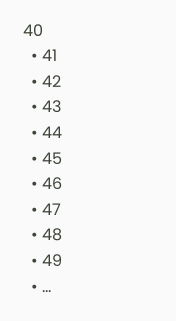40
  • 41
  • 42
  • 43
  • 44
  • 45
  • 46
  • 47
  • 48
  • 49
  • ...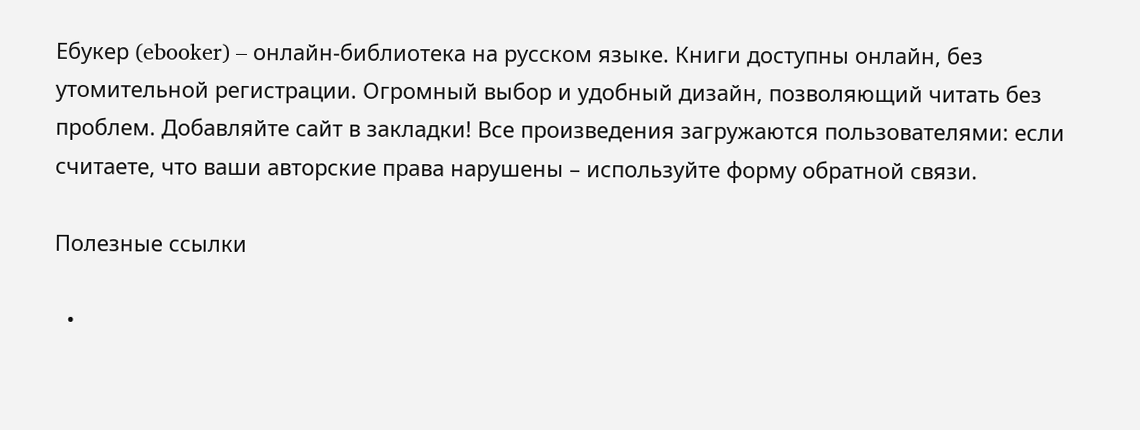Ебукер (ebooker) – онлайн-библиотека на русском языке. Книги доступны онлайн, без утомительной регистрации. Огромный выбор и удобный дизайн, позволяющий читать без проблем. Добавляйте сайт в закладки! Все произведения загружаются пользователями: если считаете, что ваши авторские права нарушены – используйте форму обратной связи.

Полезные ссылки

  •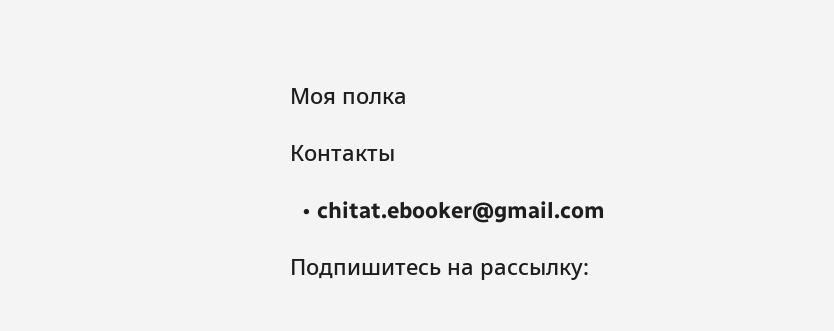Моя полка

Контакты

  • chitat.ebooker@gmail.com

Подпишитесь на рассылку: